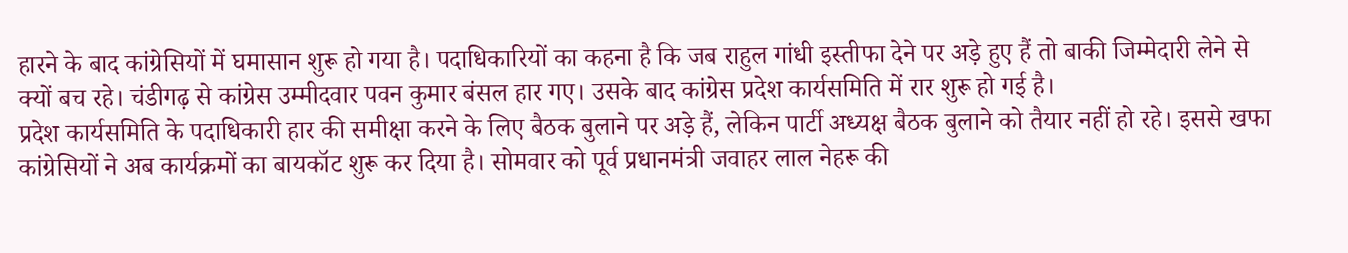हारने के बाद कांग्रेसियों में घमासान शुरू हो गया है। पदाधिकारियों का कहना है कि जब राहुल गांधी इस्तीफा देने पर अड़े हुए हैं तो बाकी जिम्मेदारी लेने से क्यों बच रहे। चंडीगढ़ से कांग्रेस उम्मीदवार पवन कुमार बंसल हार गए। उसके बाद कांग्रेस प्रदेश कार्यसमिति में रार शुरू हो गई है।
प्रदेश कार्यसमिति के पदाधिकारी हार की समीक्षा करने के लिए बैठक बुलाने पर अड़े हैं, लेकिन पार्टी अध्यक्ष बैठक बुलाने को तैयार नहीं हो रहे। इससे खफा कांग्रेसियों ने अब कार्यक्रमों का बायकॉट शुरू कर दिया है। सोमवार को पूर्व प्रधानमंत्री जवाहर लाल नेहरू की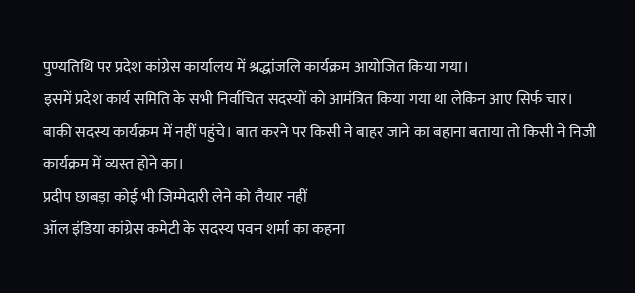पुण्यतिथि पर प्रदेश कांग्रेस कार्यालय में श्रद्धांजलि कार्यक्रम आयोजित किया गया।
इसमें प्रदेश कार्य समिति के सभी निर्वाचित सदस्यों को आमंत्रित किया गया था लेकिन आए सिर्फ चार। बाकी सदस्य कार्यक्रम में नहीं पहुंचे। बात करने पर किसी ने बाहर जाने का बहाना बताया तो किसी ने निजी कार्यक्रम में व्यस्त होने का।
प्रदीप छाबड़ा कोई भी जिम्मेदारी लेने को तैयार नहीं
ऑल इंडिया कांग्रेस कमेटी के सदस्य पवन शर्मा का कहना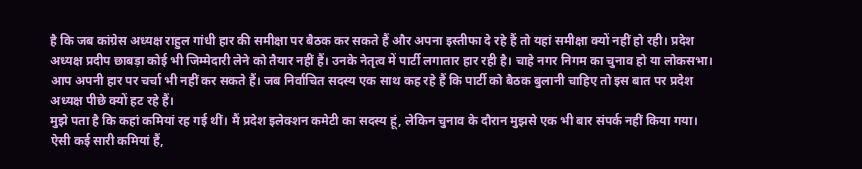है कि जब कांग्रेस अध्यक्ष राहुल गांधी हार की समीक्षा पर बैठक कर सकते हैं और अपना इस्तीफा दे रहे हैं तो यहां समीक्षा क्यों नहीं हो रही। प्रदेश अध्यक्ष प्रदीप छाबड़ा कोई भी जिम्मेदारी लेने को तैयार नहीं हैं। उनके नेतृत्व में पार्टी लगातार हार रही है। चाहे नगर निगम का चुनाव हो या लोकसभा। आप अपनी हार पर चर्चा भी नहीं कर सकते हैं। जब निर्वाचित सदस्य एक साथ कह रहे हैं कि पार्टी को बैठक बुलानी चाहिए तो इस बात पर प्रदेश अध्यक्ष पीछे क्यों हट रहे हैं।
मुझे पता है कि कहां कमियां रह गई थीं। मैं प्रदेश इलेक्शन कमेटी का सदस्य हूं, लेकिन चुनाव के दौरान मुझसे एक भी बार संपर्क नहीं किया गया। ऐसी कई सारी कमियां हैं,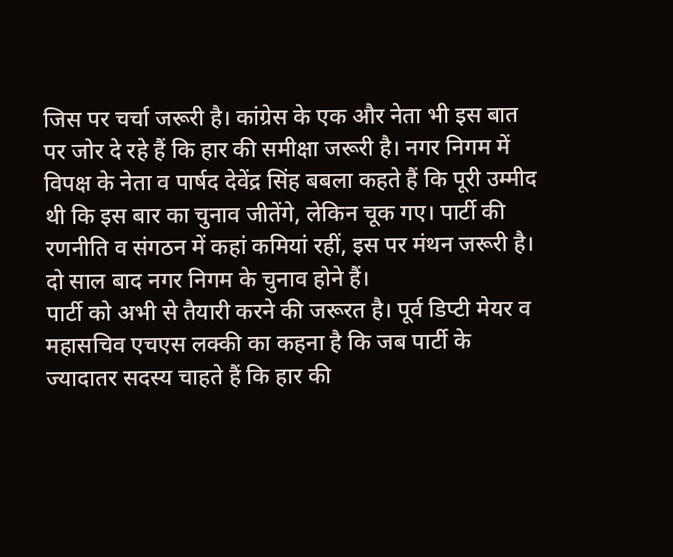जिस पर चर्चा जरूरी है। कांग्रेस के एक और नेता भी इस बात पर जोर दे रहे हैं कि हार की समीक्षा जरूरी है। नगर निगम में विपक्ष के नेता व पार्षद देवेंद्र सिंह बबला कहते हैं कि पूरी उम्मीद थी कि इस बार का चुनाव जीतेंगे, लेकिन चूक गए। पार्टी की रणनीति व संगठन में कहां कमियां रहीं, इस पर मंथन जरूरी है। दो साल बाद नगर निगम के चुनाव होने हैं।
पार्टी को अभी से तैयारी करने की जरूरत है। पूर्व डिप्टी मेयर व महासचिव एचएस लक्की का कहना है कि जब पार्टी के ज्यादातर सदस्य चाहते हैं कि हार की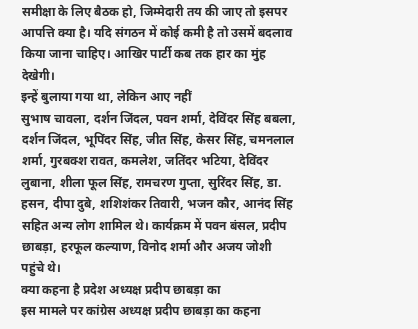समीक्षा के लिए बैठक हो, जिम्मेदारी तय की जाए तो इसपर आपत्ति क्या है। यदि संगठन में कोई कमी है तो उसमें बदलाव किया जाना चाहिए। आखिर पार्टी कब तक हार का मुंह देखेगी।
इन्हें बुलाया गया था, लेकिन आए नहीं
सुभाष चावला, दर्शन जिंदल, पवन शर्मा, देविंदर सिंह बबला, दर्शन जिंदल, भूपिंदर सिंह, जीत सिंह, केसर सिंह, चमनलाल शर्मा, गुरबक्श रावत, कमलेश, जतिंदर भटिया, देविंदर लुबाना, शीला फूल सिंह, रामचरण गुप्ता, सुरिंदर सिंह, डा. हसन, दीपा दुबे, शशिशंकर तिवारी, भजन कौर, आनंद सिंह सहित अन्य लोग शामिल थे। कार्यक्रम में पवन बंसल, प्रदीप छाबड़ा, हरफूल कल्याण, विनोद शर्मा और अजय जोशी पहुंचे थे।
क्या कहना है प्रदेश अध्यक्ष प्रदीप छाबड़ा का
इस मामले पर कांग्रेस अध्यक्ष प्रदीप छाबड़ा का कहना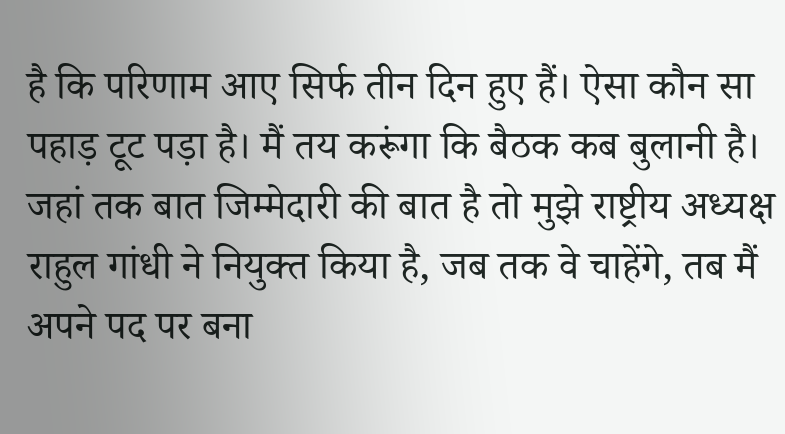है कि परिणाम आए सिर्फ तीन दिन हुए हैं। ऐसा कौन सा पहाड़ टूट पड़ा है। मैं तय करूंगा कि बैठक कब बुलानी है। जहां तक बात जिम्मेदारी की बात है तो मुझे राष्ट्रीय अध्यक्ष राहुल गांधी ने नियुक्त किया है, जब तक वे चाहेंगे, तब मैं अपने पद पर बना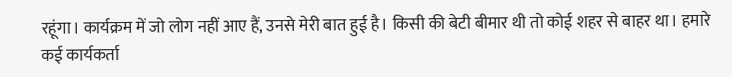रहूंगा। कार्यक्रम में जो लोग नहीं आए हैं, उनसे मेरी बात हुई है। किसी की बेटी बीमार थी तो कोई शहर से बाहर था। हमारे कई कार्यकर्ता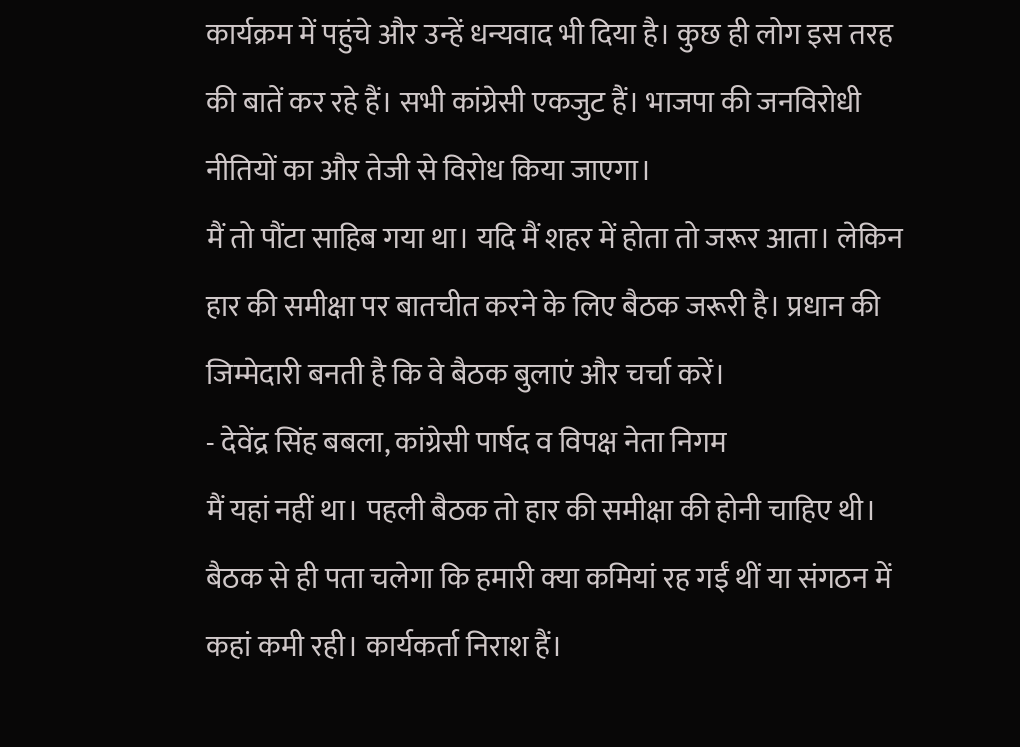कार्यक्रम में पहुंचे और उन्हें धन्यवाद भी दिया है। कुछ ही लोग इस तरह की बातें कर रहे हैं। सभी कांग्रेसी एकजुट हैं। भाजपा की जनविरोधी नीतियों का और तेजी से विरोध किया जाएगा।
मैं तो पौंटा साहिब गया था। यदि मैं शहर में होता तो जरूर आता। लेकिन हार की समीक्षा पर बातचीत करने के लिए बैठक जरूरी है। प्रधान की जिम्मेदारी बनती है कि वे बैठक बुलाएं और चर्चा करें।
- देवेंद्र सिंह बबला, कांग्रेसी पार्षद व विपक्ष नेता निगम
मैं यहां नहीं था। पहली बैठक तो हार की समीक्षा की होनी चाहिए थी। बैठक से ही पता चलेगा कि हमारी क्या कमियां रह गईं थीं या संगठन में कहां कमी रही। कार्यकर्ता निराश हैं।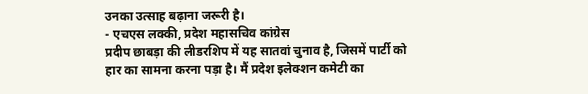उनका उत्साह बढ़ाना जरूरी है।
- एचएस लक्की, प्रदेश महासचिव कांग्रेस
प्रदीप छाबड़ा की लीडरशिप में यह सातवां चुनाव है, जिसमें पार्टी को हार का सामना करना पड़ा है। मैं प्रदेश इलेक्शन कमेटी का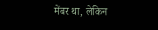मेंबर था, लेकिन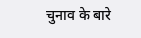चुनाव के बारे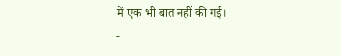में एक भी बात नहीं की गई।
-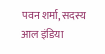पवन शर्मा, सदस्य आल इंडिया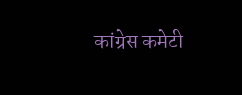कांग्रेस कमेटी